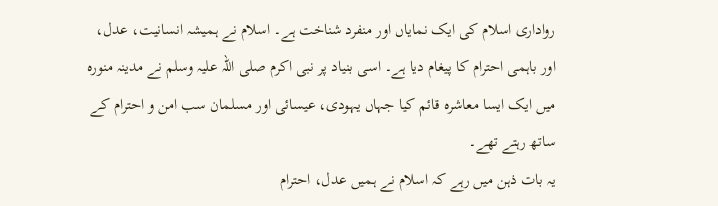رواداری اسلام کی ایک نمایاں اور منفرد شناخت ہے۔ اسلام نے ہمیشہ انسانیت، عدل، اور باہمی احترام کا پیغام دیا ہے۔ اسی بنیاد پر نبی اکرم صلی اللہ علیہ وسلم نے مدینہ منورہ میں ایک ایسا معاشرہ قائم کیا جہاں یہودی، عیسائی اور مسلمان سب امن و احترام کے ساتھ رہتے تھے۔
یہ بات ذہن میں رہے کہ اسلام نے ہمیں عدل، احترام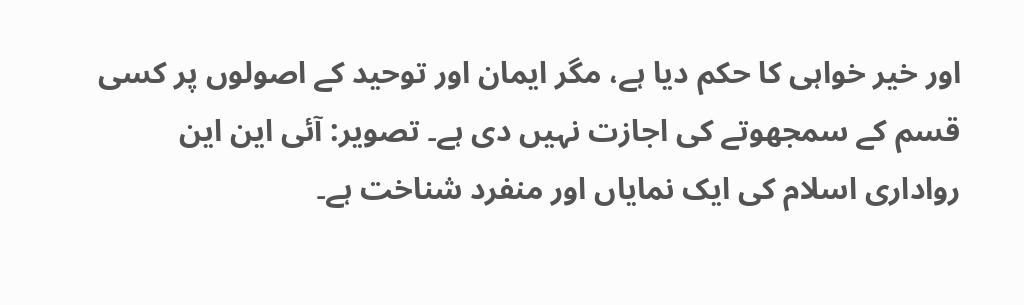اور خیر خواہی کا حکم دیا ہے، مگر ایمان اور توحید کے اصولوں پر کسی قسم کے سمجھوتے کی اجازت نہیں دی ہے۔ تصویر: آئی این این
رواداری اسلام کی ایک نمایاں اور منفرد شناخت ہے۔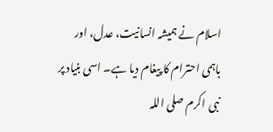اسلام نے ہمیشہ انسانیت، عدل، اور باہمی احترام کا پیغام دیا ہے۔ اسی بنیاد پر نبی اکرم صلی اللہ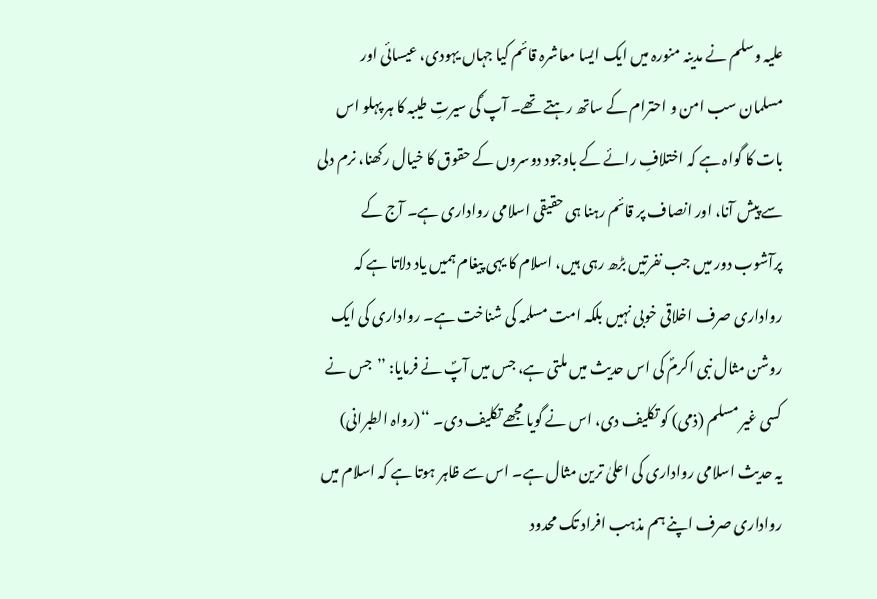علیہ وسلم نے مدینہ منورہ میں ایک ایسا معاشرہ قائم کیا جہاں یہودی، عیسائی اور مسلمان سب امن و احترام کے ساتھ رہتے تھے۔ آپ ؐکی سیرتِ طیبہ کا ہر پہلو اس بات کا گواہ ہے کہ اختلافِ رائے کے باوجود دوسروں کے حقوق کا خیال رکھنا، نرم دلی سے پیش آنا، اور انصاف پر قائم رہنا ہی حقیقی اسلامی رواداری ہے۔ آج کے پرآشوب دور میں جب نفرتیں بڑھ رہی ہیں، اسلام کا یہی پیغام ہمیں یاد دلاتا ہے کہ رواداری صرف اخلاقی خوبی نہیں بلکہ امت مسلمہ کی شناخت ہے۔ رواداری کی ایک روشن مثال نبی اکرمؐ کی اس حدیث میں ملتی ہے، جس میں آپؐ نے فرمایا: ’’جس نے کسی غیر مسلم (ذمی) کو تکلیف دی، اس نے گویا مجھے تکلیف دی۔ ‘‘(رواہ الطبرانی)
یہ حدیث اسلامی رواداری کی اعلیٰ ترین مثال ہے۔ اس سے ظاہر ہوتا ہے کہ اسلام میں رواداری صرف اپنے ہم مذہب افراد تک محدود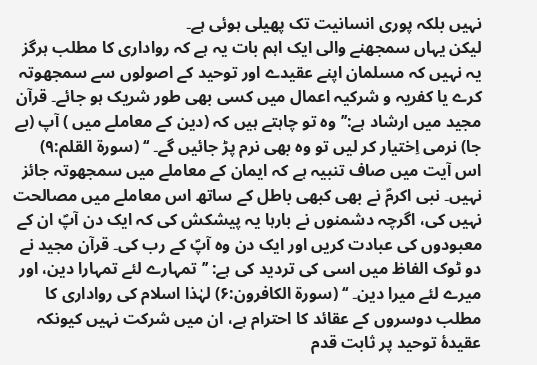نہیں بلکہ پوری انسانیت تک پھیلی ہوئی ہے۔
لیکن یہاں سمجھنے والی ایک اہم بات یہ ہے کہ رواداری کا مطلب ہرگز یہ نہیں کہ مسلمان اپنے عقیدے اور توحید کے اصولوں سے سمجھوتہ کرے یا کفریہ و شرکیہ اعمال میں کسی بھی طور شریک ہو جائے۔ قرآن مجید میں ارشاد ہے:’’وہ تو چاہتے ہیں کہ (دین کے معاملے میں ) آپ (بے جا) نرمی اِختیار کر لیں تو وہ بھی نرم پڑ جائیں گے۔ ‘‘ (سورۃ القلم:۹) اس آیت میں صاف تنبیہ ہے کہ ایمان کے معاملے میں سمجھوتہ جائز نہیں۔ نبی اکرمؐ نے بھی کبھی باطل کے ساتھ اس معاملے میں مصالحت نہیں کی، اگرچہ دشمنوں نے بارہا یہ پیشکش کی کہ ایک دن آپؐ ان کے معبودوں کی عبادت کریں اور ایک دن وہ آپؐ کے رب کی۔ قرآن مجید نے دو ٹوک الفاظ میں اسی کی تردید کی ہے: ’’تمہارے لئے تمہارا دین، اور میرے لئے میرا دین۔ ‘‘ (سورۃ الکافرون:۶) لہٰذا اسلام کی رواداری کا مطلب دوسروں کے عقائد کا احترام ہے، ان میں شرکت نہیں کیونکہ عقیدۂ توحید پر ثابت قدم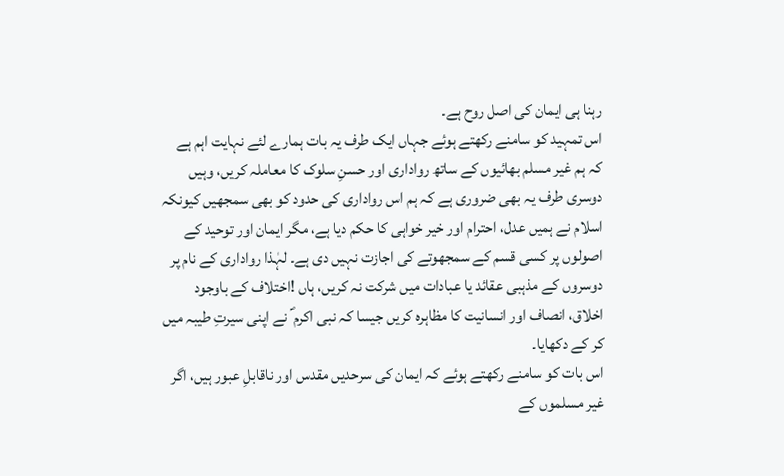رہنا ہی ایمان کی اصل روح ہے۔
اس تمہید کو سامنے رکھتے ہوئے جہاں ایک طرف یہ بات ہمارے لئے نہایت اہم ہے کہ ہم غیر مسلم بھائیوں کے ساتھ رواداری اور حسنِ سلوک کا معاملہ کریں، وہیں دوسری طرف یہ بھی ضروری ہے کہ ہم اس رواداری کی حدود کو بھی سمجھیں کیونکہ اسلام نے ہمیں عدل، احترام اور خیر خواہی کا حکم دیا ہے، مگر ایمان اور توحید کے اصولوں پر کسی قسم کے سمجھوتے کی اجازت نہیں دی ہے۔ لہٰذا رواداری کے نام پر دوسروں کے مذہبی عقائد یا عبادات میں شرکت نہ کریں، ہاں !اختلاف کے باوجود اخلاق، انصاف اور انسانیت کا مظاہرہ کریں جیسا کہ نبی اکرم ؐ نے اپنی سیرتِ طیبہ میں کر کے دکھایا۔
اس بات کو سامنے رکھتے ہوئے کہ ایمان کی سرحدیں مقدس اور ناقابلِ عبور ہیں، اگر غیر مسلموں کے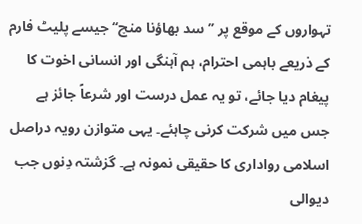تہواروں کے موقع پر ’’سد بھاؤنا منچ‘‘ جیسے پلیٹ فارم کے ذریعے باہمی احترام، ہم آہنگی اور انسانی اخوت کا پیغام دیا جائے، تو یہ عمل درست اور شرعاً جائز ہے جس میں شرکت کرنی چاہئے۔ یہی متوازن رویہ دراصل اسلامی رواداری کا حقیقی نمونہ ہے۔ گزشتہ دِنوں جب دیوالی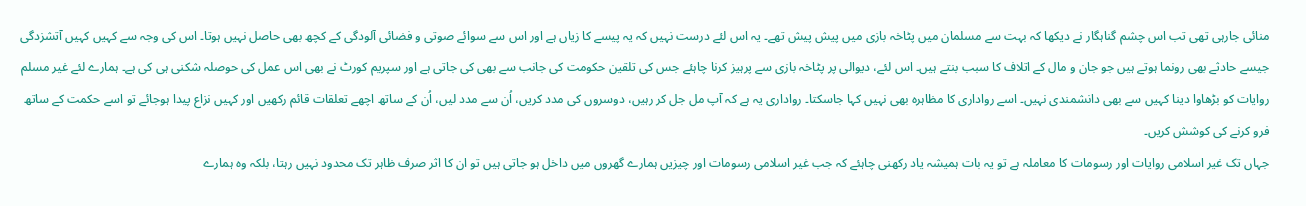منائی جارہی تھی تب اس چشم گناہگار نے دیکھا کہ بہت سے مسلمان میں پٹاخہ بازی میں پیش پیش تھے۔ یہ اس لئے درست نہیں کہ یہ پیسے کا زیاں ہے اور اس سے سوائے صوتی و فضائی آلودگی کے کچھ بھی حاصل نہیں ہوتا۔ اس کی وجہ سے کہیں کہیں آتشزدگی جیسے حادثے بھی رونما ہوتے ہیں جو جان و مال کے اتلاف کا سبب بنتے ہیں۔ اس لئے، دیوالی پر پٹاخہ بازی سے پرہیز کرنا چاہئے جس کی تلقین حکومت کی جانب سے بھی کی جاتی ہے اور سپریم کورٹ نے بھی اس عمل کی حوصلہ شکنی ہی کی ہے۔ ہمارے لئے غیر مسلم روایات کو بڑھاوا دینا کہیں سے بھی دانشمندی نہیں۔ اسے رواداری کا مظاہرہ بھی نہیں کہا جاسکتا۔ رواداری یہ ہے کہ آپ مل جل کر رہیں، دوسروں کی مدد کریں، اُن سے مدد لیں، اُن کے ساتھ اچھے تعلقات قائم رکھیں اور کہیں نزاع پیدا ہوجائے تو اسے حکمت کے ساتھ فرو کرنے کی کوشش کریں۔
جہاں تک غیر اسلامی روایات اور رسومات کا معاملہ ہے تو یہ بات ہمیشہ یاد رکھنی چاہئے کہ جب غیر اسلامی رسومات اور چیزیں ہمارے گھروں میں داخل ہو جاتی ہیں تو ان کا اثر صرف ظاہر تک محدود نہیں رہتا، بلکہ وہ ہمارے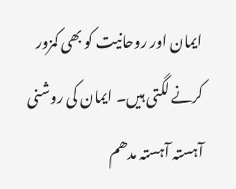ایمان اور روحانیت کو بھی کمزور کرنے لگتی ہیں۔ ایمان کی روشنی آہستہ آہستہ مدھم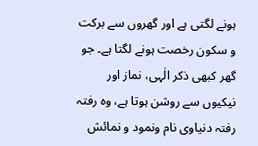ہونے لگتی ہے اور گھروں سے برکت و سکون رخصت ہونے لگتا ہے۔ جو گھر کبھی ذکر الٰہی، نماز اور نیکیوں سے روشن ہوتا ہے، وہ رفتہ رفتہ دنیاوی نام ونمود و نمائش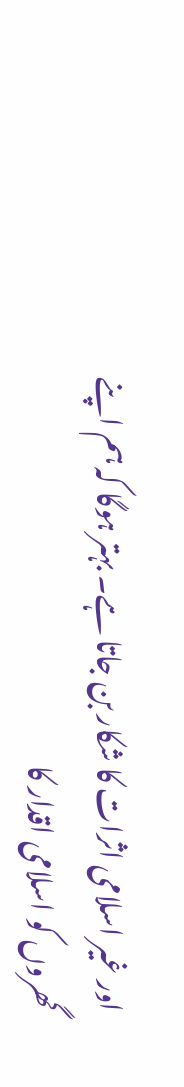اور غیر اسلامی اثرات کا شکار بن جاتا ہے۔ بہتر ہوگا کہ ہم اپنے گھروں کو اسلامی اقدار کا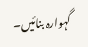گہوارہ بنائیں۔